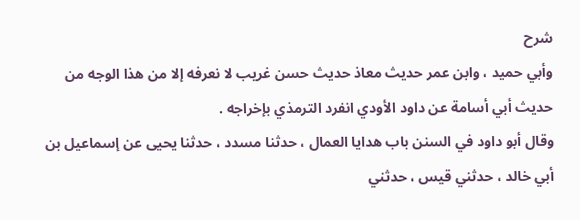شرح
وأبي حميد ، وابن عمر حديث معاذ حديث حسن غريب لا نعرفه إلا من هذا الوجه من حديث أبي أسامة عن داود الأودي انفرد الترمذي بإخراجه .
وقال أبو داود في السنن باب هدايا العمال ، حدثنا مسدد ، حدثنا يحيى عن إسماعيل بن أبي خالد ، حدثني قيس ، حدثني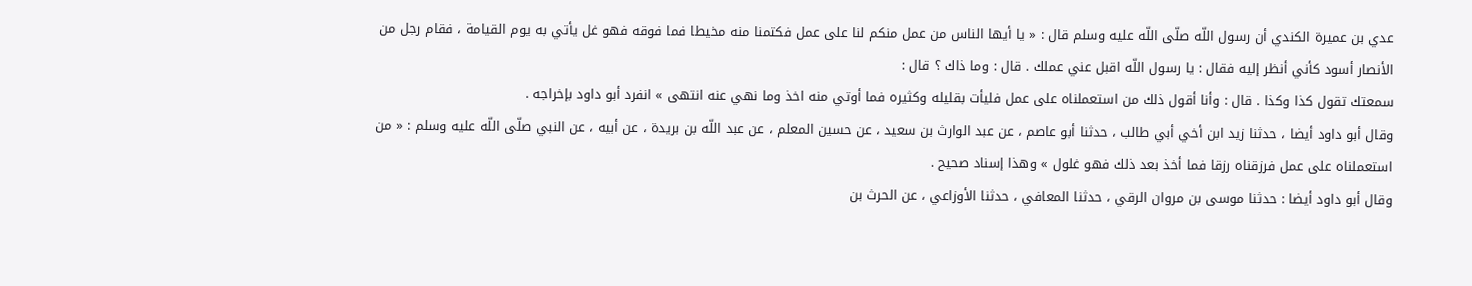عدي بن عميرة الكندي أن رسول اللّه صلّى اللّه عليه وسلم قال : « يا أيها الناس من عمل منكم لنا على عمل فكتمنا منه مخيطا فما فوقه فهو غل يأتي به يوم القيامة ، فقام رجل من الأنصار أسود كأني أنظر إليه فقال : يا رسول اللّه اقبل عني عملك . قال : وما ذاك ؟ قال :
سمعتك تقول كذا وكذا . قال : وأنا أقول ذلك من استعملناه على عمل فليأت بقليله وكثيره فما أوتي منه اخذ وما نهي عنه انتهى » انفرد أبو داود بإخراجه .
وقال أبو داود أيضا ، حدثنا زيد ابن أخي أبي طالب ، حدثنا أبو عاصم ، عن عبد الوارث بن سعيد ، عن حسين المعلم ، عن عبد اللّه بن بريدة ، عن أبيه ، عن النبي صلّى اللّه عليه وسلم : « من استعملناه على عمل فرزقناه رزقا فما أخذ بعد ذلك فهو غلول » وهذا إسناد صحيح .
وقال أبو داود أيضا : حدثنا موسى بن مروان الرقي ، حدثنا المعافي ، حدثنا الأوزاعي ، عن الحرث بن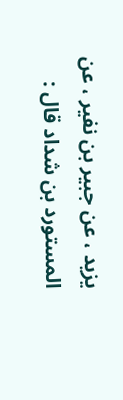يزيد ، عن جبير بن نفير ، عن المستورد بن شداد قال :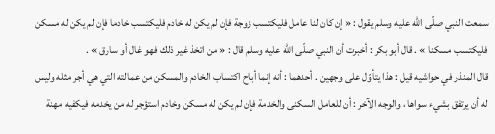سمعت النبي صلّى اللّه عليه وسلم يقول : « إن كان لنا عامل فليكتسب زوجة فإن لم يكن له خادم فليكتسب خادما فإن لم يكن له مسكن فليكتسب مسكنا » . قال أبو بكر : أخبرت أن النبي صلّى اللّه عليه وسلم قال : « من اتخذ غير ذلك فهو غال أو سارق » .
قال المنذر في حواشيه قيل : هذا يتأوّل على وجهين . أحدهما : أنه إنما أباح اكتساب الخادم والمسكن من عمالته التي هي أجر مثله وليس له أن يرتفق بشيء سواها ، والوجه الآخر : أن للعامل السكنى والخدمة فإن لم يكن له مسكن وخادم استؤجر له من يخدمه فيكفيه مهنة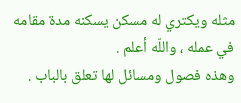مثله ويكتري له مسكن يسكنه مدة مقامه في عمله ، واللّه أعلم .
وهذه فصول ومسائل لها تعلق بالباب .